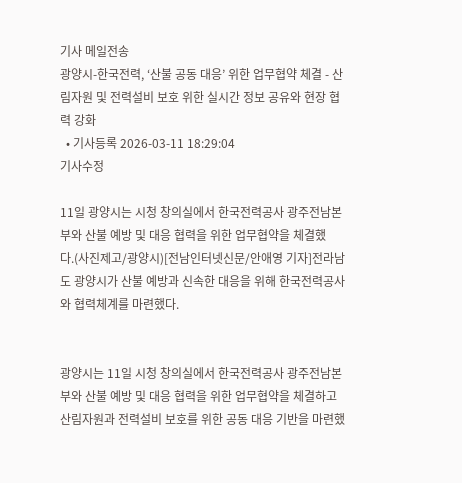기사 메일전송
광양시-한국전력, ‘산불 공동 대응’ 위한 업무협약 체결 - 산림자원 및 전력설비 보호 위한 실시간 정보 공유와 현장 협력 강화
  • 기사등록 2026-03-11 18:29:04
기사수정

11일 광양시는 시청 창의실에서 한국전력공사 광주전남본부와 산불 예방 및 대응 협력을 위한 업무협약을 체결했다.(사진제고/광양시)[전남인터넷신문/안애영 기자]전라남도 광양시가 산불 예방과 신속한 대응을 위해 한국전력공사와 협력체계를 마련했다.


광양시는 11일 시청 창의실에서 한국전력공사 광주전남본부와 산불 예방 및 대응 협력을 위한 업무협약을 체결하고 산림자원과 전력설비 보호를 위한 공동 대응 기반을 마련했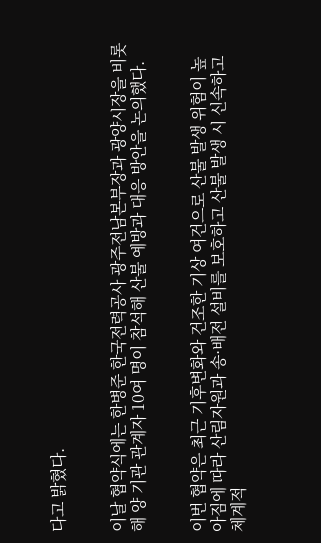다고 밝혔다.


이날 협약식에는 한병준 한국전력공사 광주전남본부장과 광양시장을 비롯해 양 기관 관계자 10여 명이 참석해 산불 예방과 대응 방안을 논의했다.


이번 협약은 최근 기후변화와 건조한 기상 여건으로 산불 발생 위험이 높아짐에 따라 산림자원과 송·배전 설비를 보호하고 산불 발생 시 신속하고 체계적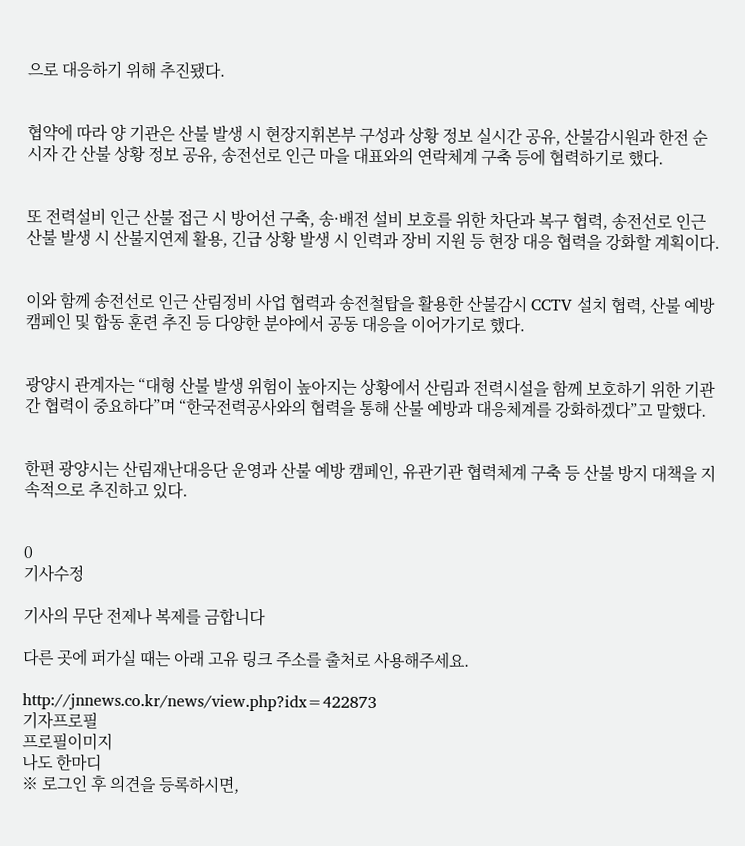으로 대응하기 위해 추진됐다.


협약에 따라 양 기관은 산불 발생 시 현장지휘본부 구성과 상황 정보 실시간 공유, 산불감시원과 한전 순시자 간 산불 상황 정보 공유, 송전선로 인근 마을 대표와의 연락체계 구축 등에 협력하기로 했다.


또 전력설비 인근 산불 접근 시 방어선 구축, 송·배전 설비 보호를 위한 차단과 복구 협력, 송전선로 인근 산불 발생 시 산불지연제 활용, 긴급 상황 발생 시 인력과 장비 지원 등 현장 대응 협력을 강화할 계획이다.


이와 함께 송전선로 인근 산림정비 사업 협력과 송전철탑을 활용한 산불감시 CCTV 설치 협력, 산불 예방 캠페인 및 합동 훈련 추진 등 다양한 분야에서 공동 대응을 이어가기로 했다.


광양시 관계자는 “대형 산불 발생 위험이 높아지는 상황에서 산림과 전력시설을 함께 보호하기 위한 기관 간 협력이 중요하다”며 “한국전력공사와의 협력을 통해 산불 예방과 대응체계를 강화하겠다”고 말했다.


한편 광양시는 산림재난대응단 운영과 산불 예방 캠페인, 유관기관 협력체계 구축 등 산불 방지 대책을 지속적으로 추진하고 있다.


0
기사수정

기사의 무단 전제나 복제를 금합니다

다른 곳에 퍼가실 때는 아래 고유 링크 주소를 출처로 사용해주세요.

http://jnnews.co.kr/news/view.php?idx=422873
기자프로필
프로필이미지
나도 한마디
※ 로그인 후 의견을 등록하시면,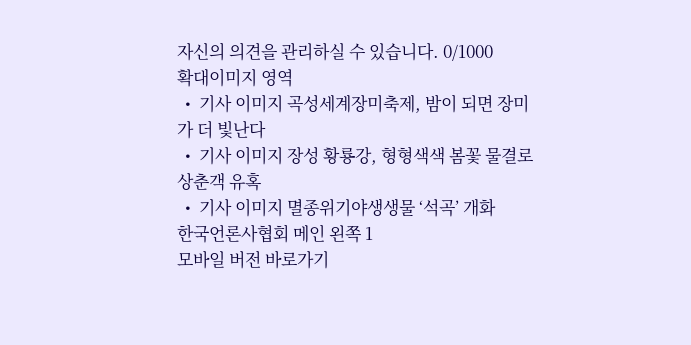자신의 의견을 관리하실 수 있습니다. 0/1000
확대이미지 영역
  •  기사 이미지 곡성세계장미축제, 밤이 되면 장미가 더 빛난다
  •  기사 이미지 장성 황룡강, 형형색색 봄꽃 물결로 상춘객 유혹
  •  기사 이미지 멸종위기야생생물 ‘석곡’ 개화
한국언론사협회 메인 왼쪽 1
모바일 버전 바로가기